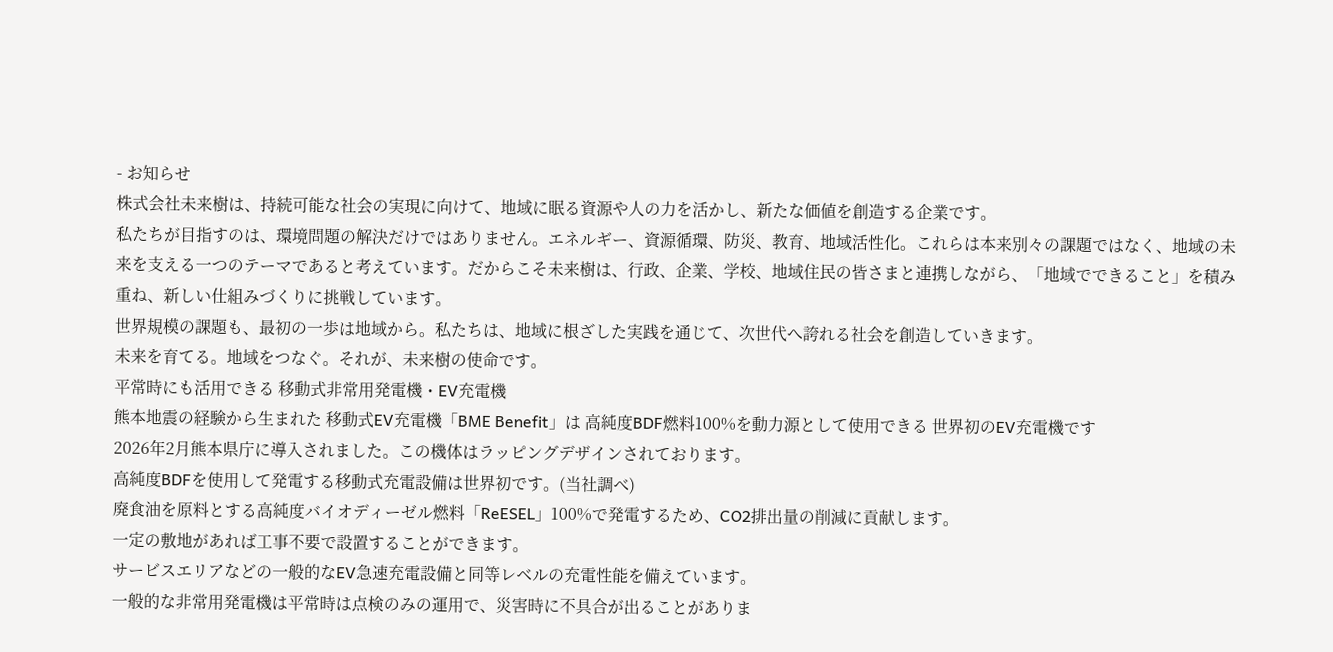- お知らせ
株式会社未来樹は、持続可能な社会の実現に向けて、地域に眠る資源や人の力を活かし、新たな価値を創造する企業です。
私たちが目指すのは、環境問題の解決だけではありません。エネルギー、資源循環、防災、教育、地域活性化。これらは本来別々の課題ではなく、地域の未来を支える一つのテーマであると考えています。だからこそ未来樹は、行政、企業、学校、地域住民の皆さまと連携しながら、「地域でできること」を積み重ね、新しい仕組みづくりに挑戦しています。
世界規模の課題も、最初の一歩は地域から。私たちは、地域に根ざした実践を通じて、次世代へ誇れる社会を創造していきます。
未来を育てる。地域をつなぐ。それが、未来樹の使命です。
平常時にも活用できる 移動式非常用発電機・EV充電機
熊本地震の経験から生まれた 移動式EV充電機「BME Benefit」は 高純度BDF燃料100%を動力源として使用できる 世界初のEV充電機です
2026年2月熊本県庁に導入されました。この機体はラッピングデザインされております。
高純度BDFを使用して発電する移動式充電設備は世界初です。(当社調べ)
廃食油を原料とする高純度バイオディーゼル燃料「ReESEL」100%で発電するため、CO2排出量の削減に貢献します。
一定の敷地があれば工事不要で設置することができます。
サービスエリアなどの一般的なEV急速充電設備と同等レベルの充電性能を備えています。
一般的な非常用発電機は平常時は点検のみの運用で、災害時に不具合が出ることがありま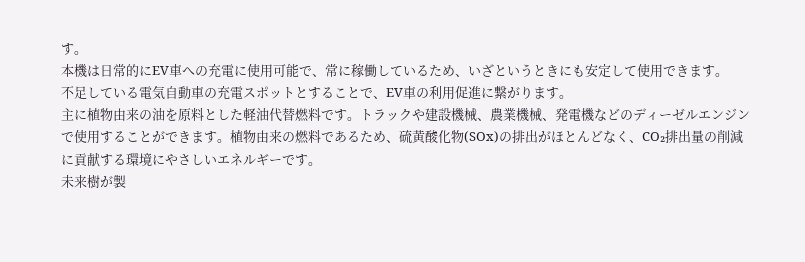す。
本機は日常的にEV車への充電に使用可能で、常に稼働しているため、いざというときにも安定して使用できます。
不足している電気自動車の充電スポットとすることで、EV車の利用促進に繋がります。
主に植物由来の油を原料とした軽油代替燃料です。トラックや建設機械、農業機械、発電機などのディーゼルエンジンで使用することができます。植物由来の燃料であるため、硫黄酸化物(SOx)の排出がほとんどなく、CO₂排出量の削減に貢献する環境にやさしいエネルギーです。
未来樹が製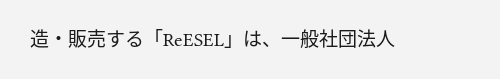造・販売する「ReESEL」は、一般社団法人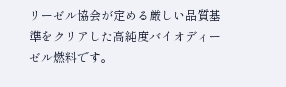リーゼル協会が定める厳しい品質基準をクリアした高純度バイオディーゼル燃料です。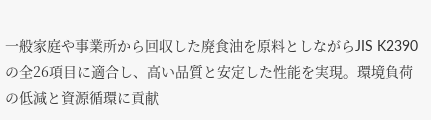一般家庭や事業所から回収した廃食油を原料としながらJIS K2390の全26項目に適合し、高い品質と安定した性能を実現。環境負荷の低減と資源循環に貢献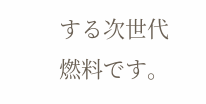する次世代燃料です。